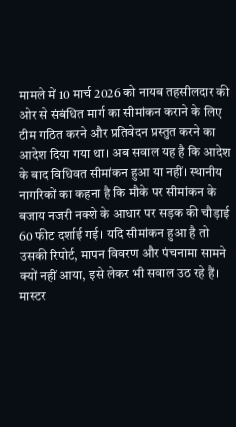मामले में 10 मार्च 2026 को नायब तहसीलदार की ओर से संबंधित मार्ग का सीमांकन कराने के लिए टीम गठित करने और प्रतिवेदन प्रस्तुत करने का आदेश दिया गया था। अब सवाल यह है कि आदेश के बाद विधिवत सीमांकन हुआ या नहीं। स्थानीय नागरिकों का कहना है कि मौके पर सीमांकन के बजाय नजरी नक्शे के आधार पर सड़क की चौड़ाई 60 फीट दर्शाई गई। यदि सीमांकन हुआ है तो उसकी रिपोर्ट, मापन विवरण और पंचनामा सामने क्यों नहीं आया, इसे लेकर भी सवाल उठ रहे हैं।
मास्टर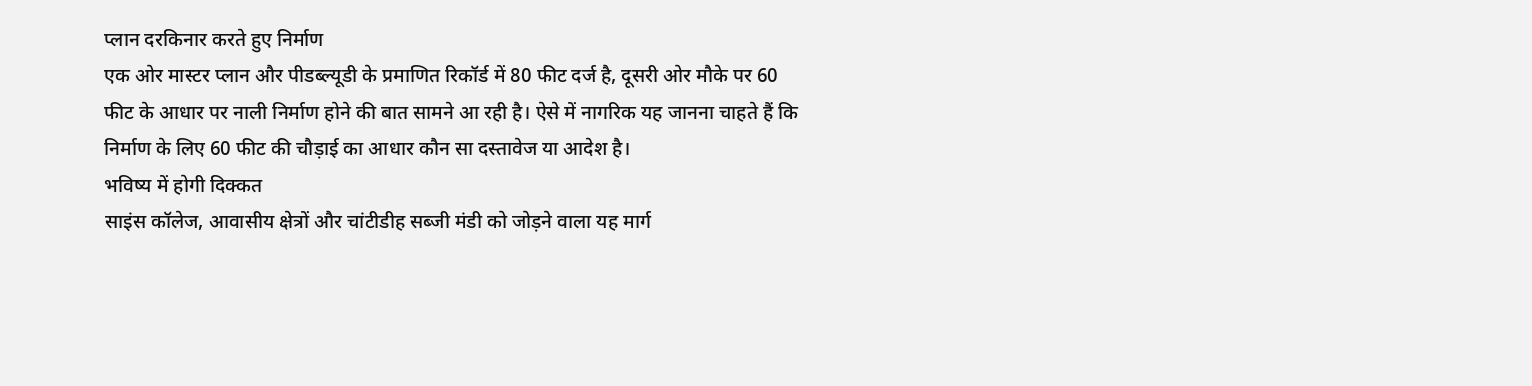प्लान दरकिनार करते हुए निर्माण
एक ओर मास्टर प्लान और पीडब्ल्यूडी के प्रमाणित रिकॉर्ड में 80 फीट दर्ज है, दूसरी ओर मौके पर 60 फीट के आधार पर नाली निर्माण होने की बात सामने आ रही है। ऐसे में नागरिक यह जानना चाहते हैं कि निर्माण के लिए 60 फीट की चौड़ाई का आधार कौन सा दस्तावेज या आदेश है।
भविष्य में होगी दिक्कत
साइंस कॉलेज, आवासीय क्षेत्रों और चांटीडीह सब्जी मंडी को जोड़ने वाला यह मार्ग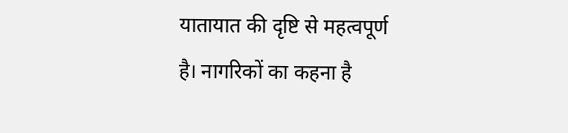यातायात की दृष्टि से महत्वपूर्ण है। नागरिकों का कहना है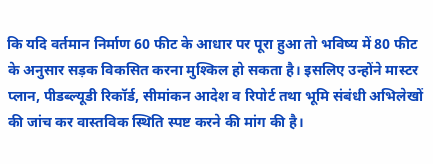कि यदि वर्तमान निर्माण 60 फीट के आधार पर पूरा हुआ तो भविष्य में 80 फीट के अनुसार सड़क विकसित करना मुश्किल हो सकता है। इसलिए उन्होंने मास्टर प्लान, पीडब्ल्यूडी रिकॉर्ड, सीमांकन आदेश व रिपोर्ट तथा भूमि संबंधी अभिलेखों की जांच कर वास्तविक स्थिति स्पष्ट करने की मांग की है।